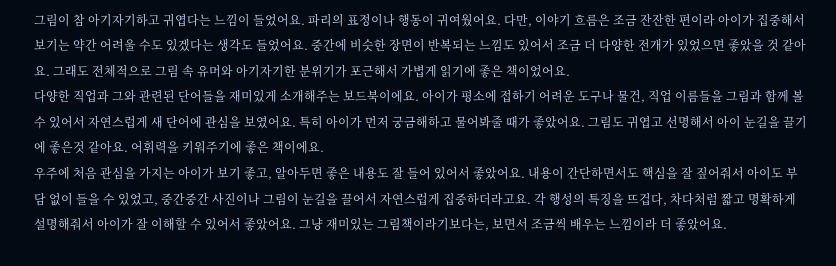그림이 참 아기자기하고 귀엽다는 느낌이 들었어요. 파리의 표정이나 행동이 귀여웠어요. 다만, 이야기 흐름은 조금 잔잔한 편이라 아이가 집중해서 보기는 약간 어려울 수도 있겠다는 생각도 들었어요. 중간에 비슷한 장면이 반복되는 느낌도 있어서 조금 더 다양한 전개가 있었으면 좋았을 것 같아요. 그래도 전체적으로 그림 속 유머와 아기자기한 분위기가 포근해서 가볍게 읽기에 좋은 책이었어요.
다양한 직업과 그와 관련된 단어들을 재미있게 소개해주는 보드북이에요. 아이가 평소에 접하기 어려운 도구나 물건, 직업 이름들을 그림과 함께 볼 수 있어서 자연스럽게 새 단어에 관심을 보였어요. 특히 아이가 먼저 궁금해하고 물어봐줄 때가 좋았어요. 그림도 귀엽고 선명해서 아이 눈길을 끌기에 좋은것 같아요. 어휘력을 키워주기에 좋은 책이에요.
우주에 처음 관심을 가지는 아이가 보기 좋고, 알아두면 좋은 내용도 잘 들어 있어서 좋았어요. 내용이 간단하면서도 핵심을 잘 짚어줘서 아이도 부담 없이 들을 수 있었고, 중간중간 사진이나 그림이 눈길을 끌어서 자연스럽게 집중하더라고요. 각 행성의 특징을 뜨겁다, 차다처럼 짧고 명확하게 설명해줘서 아이가 잘 이해할 수 있어서 좋았어요. 그냥 재미있는 그림책이라기보다는, 보면서 조금씩 배우는 느낌이라 더 좋았어요.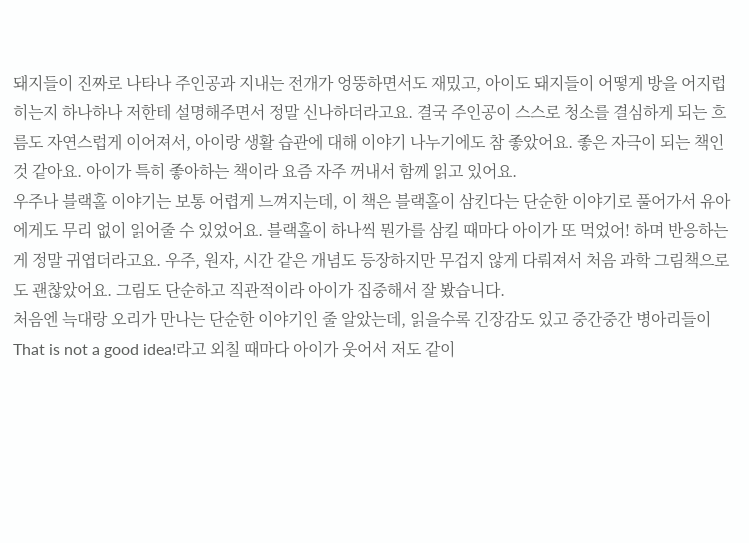돼지들이 진짜로 나타나 주인공과 지내는 전개가 엉뚱하면서도 재밌고, 아이도 돼지들이 어떻게 방을 어지럽히는지 하나하나 저한테 설명해주면서 정말 신나하더라고요. 결국 주인공이 스스로 청소를 결심하게 되는 흐름도 자연스럽게 이어져서, 아이랑 생활 습관에 대해 이야기 나누기에도 참 좋았어요. 좋은 자극이 되는 책인 것 같아요. 아이가 특히 좋아하는 책이라 요즘 자주 꺼내서 함께 읽고 있어요.
우주나 블랙홀 이야기는 보통 어렵게 느껴지는데, 이 책은 블랙홀이 삼킨다는 단순한 이야기로 풀어가서 유아에게도 무리 없이 읽어줄 수 있었어요. 블랙홀이 하나씩 뭔가를 삼킬 때마다 아이가 또 먹었어! 하며 반응하는 게 정말 귀엽더라고요. 우주, 원자, 시간 같은 개념도 등장하지만 무겁지 않게 다뤄져서 처음 과학 그림책으로도 괜찮았어요. 그림도 단순하고 직관적이라 아이가 집중해서 잘 봤습니다.
처음엔 늑대랑 오리가 만나는 단순한 이야기인 줄 알았는데, 읽을수록 긴장감도 있고 중간중간 병아리들이 That is not a good idea!라고 외칠 때마다 아이가 웃어서 저도 같이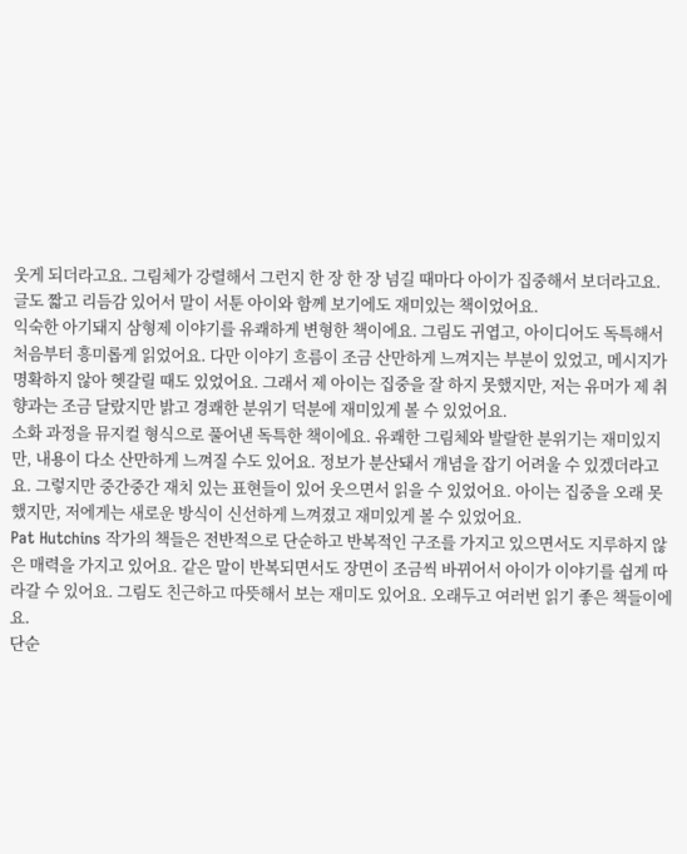웃게 되더라고요. 그림체가 강렬해서 그런지 한 장 한 장 넘길 때마다 아이가 집중해서 보더라고요. 글도 짧고 리듬감 있어서 말이 서툰 아이와 함께 보기에도 재미있는 책이었어요.
익숙한 아기돼지 삼형제 이야기를 유쾌하게 변형한 책이에요. 그림도 귀엽고, 아이디어도 독특해서 처음부터 흥미롭게 읽었어요. 다만 이야기 흐름이 조금 산만하게 느껴지는 부분이 있었고, 메시지가 명확하지 않아 헷갈릴 때도 있었어요. 그래서 제 아이는 집중을 잘 하지 못했지만, 저는 유머가 제 취향과는 조금 달랐지만 밝고 경쾌한 분위기 덕분에 재미있게 볼 수 있었어요.
소화 과정을 뮤지컬 형식으로 풀어낸 독특한 책이에요. 유쾌한 그림체와 발랄한 분위기는 재미있지만, 내용이 다소 산만하게 느껴질 수도 있어요. 정보가 분산돼서 개념을 잡기 어려울 수 있겠더라고요. 그렇지만 중간중간 재치 있는 표현들이 있어 웃으면서 읽을 수 있었어요. 아이는 집중을 오래 못 했지만, 저에게는 새로운 방식이 신선하게 느껴졌고 재미있게 볼 수 있었어요.
Pat Hutchins 작가의 책들은 전반적으로 단순하고 반복적인 구조를 가지고 있으면서도 지루하지 않은 매력을 가지고 있어요. 같은 말이 반복되면서도 장면이 조금씩 바뀌어서 아이가 이야기를 쉽게 따라갈 수 있어요. 그림도 친근하고 따뜻해서 보는 재미도 있어요. 오래두고 여러번 읽기 좋은 책들이에요.
단순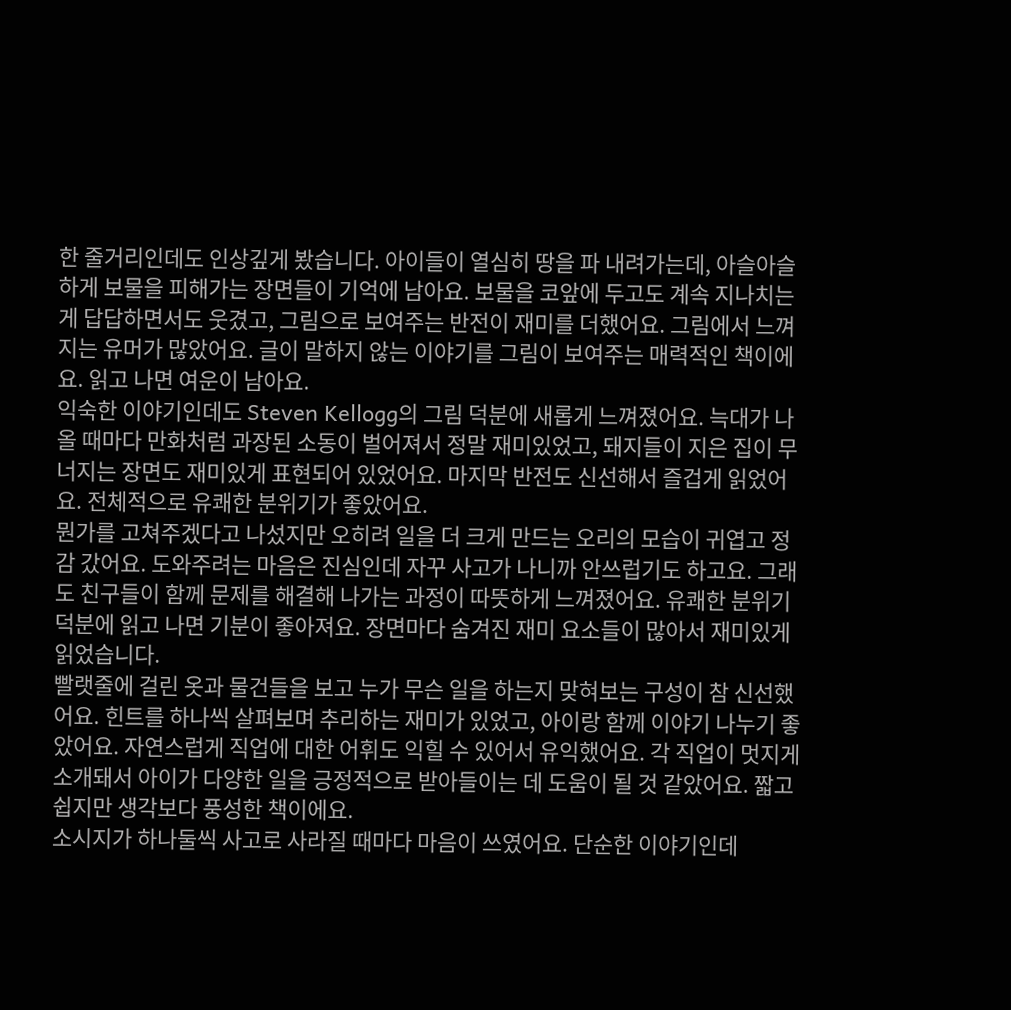한 줄거리인데도 인상깊게 봤습니다. 아이들이 열심히 땅을 파 내려가는데, 아슬아슬하게 보물을 피해가는 장면들이 기억에 남아요. 보물을 코앞에 두고도 계속 지나치는 게 답답하면서도 웃겼고, 그림으로 보여주는 반전이 재미를 더했어요. 그림에서 느껴지는 유머가 많았어요. 글이 말하지 않는 이야기를 그림이 보여주는 매력적인 책이에요. 읽고 나면 여운이 남아요.
익숙한 이야기인데도 Steven Kellogg의 그림 덕분에 새롭게 느껴졌어요. 늑대가 나올 때마다 만화처럼 과장된 소동이 벌어져서 정말 재미있었고, 돼지들이 지은 집이 무너지는 장면도 재미있게 표현되어 있었어요. 마지막 반전도 신선해서 즐겁게 읽었어요. 전체적으로 유쾌한 분위기가 좋았어요.
뭔가를 고쳐주겠다고 나섰지만 오히려 일을 더 크게 만드는 오리의 모습이 귀엽고 정감 갔어요. 도와주려는 마음은 진심인데 자꾸 사고가 나니까 안쓰럽기도 하고요. 그래도 친구들이 함께 문제를 해결해 나가는 과정이 따뜻하게 느껴졌어요. 유쾌한 분위기 덕분에 읽고 나면 기분이 좋아져요. 장면마다 숨겨진 재미 요소들이 많아서 재미있게 읽었습니다.
빨랫줄에 걸린 옷과 물건들을 보고 누가 무슨 일을 하는지 맞혀보는 구성이 참 신선했어요. 힌트를 하나씩 살펴보며 추리하는 재미가 있었고, 아이랑 함께 이야기 나누기 좋았어요. 자연스럽게 직업에 대한 어휘도 익힐 수 있어서 유익했어요. 각 직업이 멋지게 소개돼서 아이가 다양한 일을 긍정적으로 받아들이는 데 도움이 될 것 같았어요. 짧고 쉽지만 생각보다 풍성한 책이에요.
소시지가 하나둘씩 사고로 사라질 때마다 마음이 쓰였어요. 단순한 이야기인데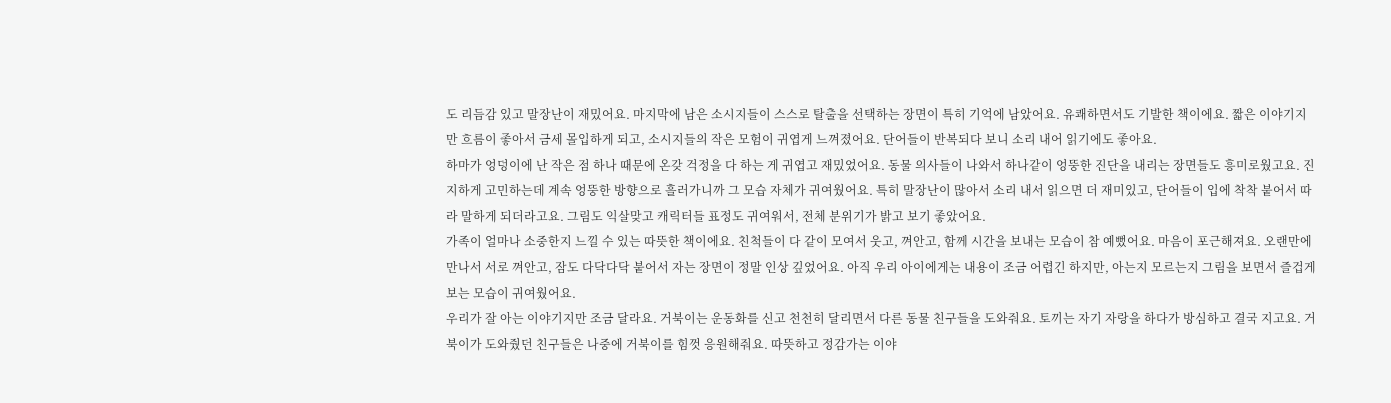도 리듬감 있고 말장난이 재밌어요. 마지막에 남은 소시지들이 스스로 탈출을 선택하는 장면이 특히 기억에 남았어요. 유쾌하면서도 기발한 책이에요. 짧은 이야기지만 흐름이 좋아서 금세 몰입하게 되고, 소시지들의 작은 모험이 귀엽게 느껴졌어요. 단어들이 반복되다 보니 소리 내어 읽기에도 좋아요.
하마가 엉덩이에 난 작은 점 하나 때문에 온갖 걱정을 다 하는 게 귀엽고 재밌었어요. 동물 의사들이 나와서 하나같이 엉뚱한 진단을 내리는 장면들도 흥미로웠고요. 진지하게 고민하는데 계속 엉뚱한 방향으로 흘러가니까 그 모습 자체가 귀여웠어요. 특히 말장난이 많아서 소리 내서 읽으면 더 재미있고, 단어들이 입에 착착 붙어서 따라 말하게 되더라고요. 그림도 익살맞고 캐릭터들 표정도 귀여워서, 전체 분위기가 밝고 보기 좋았어요.
가족이 얼마나 소중한지 느낄 수 있는 따뜻한 책이에요. 친척들이 다 같이 모여서 웃고, 껴안고, 함께 시간을 보내는 모습이 참 예뻤어요. 마음이 포근해져요. 오랜만에 만나서 서로 껴안고, 잠도 다닥다닥 붙어서 자는 장면이 정말 인상 깊었어요. 아직 우리 아이에게는 내용이 조금 어렵긴 하지만, 아는지 모르는지 그림을 보면서 즐겁게 보는 모습이 귀여웠어요.
우리가 잘 아는 이야기지만 조금 달라요. 거북이는 운동화를 신고 천천히 달리면서 다른 동물 친구들을 도와줘요. 토끼는 자기 자랑을 하다가 방심하고 결국 지고요. 거북이가 도와줬던 친구들은 나중에 거북이를 힘껏 응원해줘요. 따뜻하고 정감가는 이야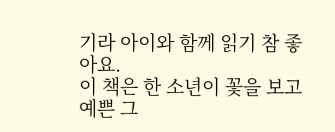기라 아이와 함께 읽기 참 좋아요.
이 책은 한 소년이 꽃을 보고 예쁜 그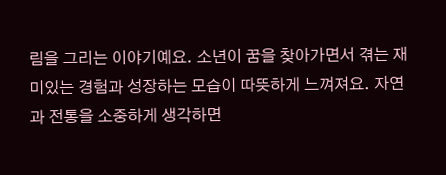림을 그리는 이야기예요. 소년이 꿈을 찾아가면서 겪는 재미있는 경험과 성장하는 모습이 따뜻하게 느껴져요. 자연과 전통을 소중하게 생각하면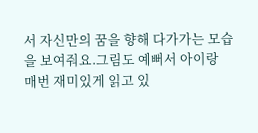서 자신만의 꿈을 향해 다가가는 모습을 보여줘요.그림도 예뻐서 아이랑 매번 재미있게 읽고 있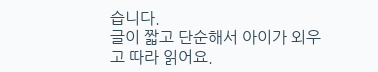습니다.
글이 짧고 단순해서 아이가 외우고 따라 읽어요.